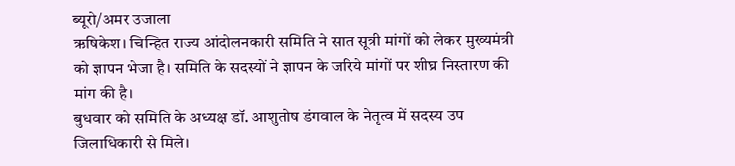ब्यूरो/अमर उजाला
ऋषिकेश। चिन्हित राज्य आंदोलनकारी समिति ने सात सूत्री मांगों को लेकर मुख्यमंत्री को ज्ञापन भेजा है। समिति के सदस्यों ने ज्ञापन के जरिये मांगों पर शीघ्र निस्तारण की मांग की है।
बुधवार को समिति के अध्यक्ष डॉ. आशुतोष डंगवाल के नेतृत्व में सदस्य उप जिलाधिकारी से मिले।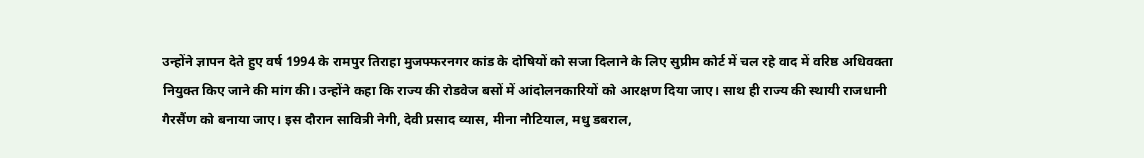उन्होंने ज्ञापन देते हुए वर्ष 1994 के रामपुर तिराहा मुजफ्फरनगर कांड के दोषियों को सजा दिलाने के लिए सुप्रीम कोर्ट में चल रहे वाद में वरिष्ठ अधिवक्ता नियुक्त किए जाने की मांग की। उन्होंने कहा कि राज्य की रोडवेज बसों में आंदोलनकारियों को आरक्षण दिया जाए। साथ ही राज्य की स्थायी राजधानी गैरसैंण को बनाया जाए। इस दौरान सावित्री नेगी, देवी प्रसाद व्यास, मीना नौटियाल, मधु डबराल,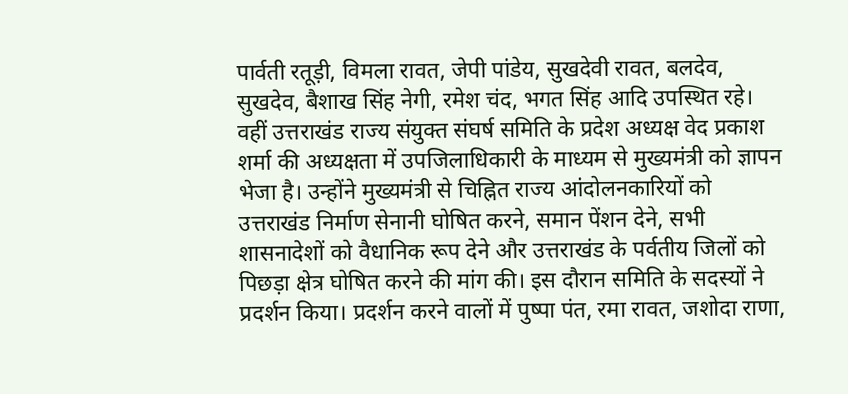पार्वती रतूड़ी, विमला रावत, जेपी पांडेय, सुखदेवी रावत, बलदेव, सुखदेव, बैशाख सिंह नेगी, रमेश चंद, भगत सिंह आदि उपस्थित रहे।
वहीं उत्तराखंड राज्य संयुक्त संघर्ष समिति के प्रदेश अध्यक्ष वेद प्रकाश शर्मा की अध्यक्षता में उपजिलाधिकारी के माध्यम से मुख्यमंत्री को ज्ञापन भेजा है। उन्होंने मुख्यमंत्री से चिह्नित राज्य आंदोलनकारियों को उत्तराखंड निर्माण सेनानी घोषित करने, समान पेंशन देने, सभी शासनादेशों को वैधानिक रूप देने और उत्तराखंड के पर्वतीय जिलों को पिछड़ा क्षेत्र घोषित करने की मांग की। इस दौरान समिति के सदस्यों ने प्रदर्शन किया। प्रदर्शन करने वालों में पुष्पा पंत, रमा रावत, जशोदा राणा,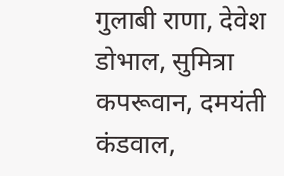गुलाबी राणा, देवेश डोभाल, सुमित्रा कपरूवान, दमयंती कंडवाल,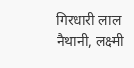गिरधारी लाल नैथानी, लक्ष्मी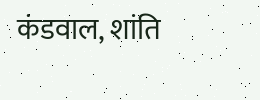कंडवाल, शांति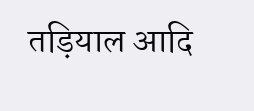तड़ियाल आदि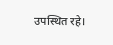उपस्थित रहे।